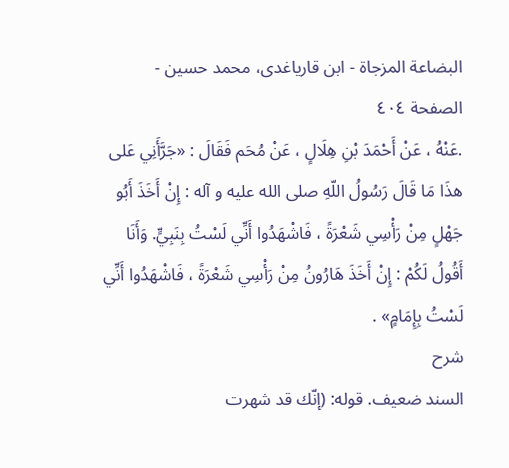البضاعة المزجاة - ابن قاریاغدی، محمد حسین - الصفحة ٤٠٤
.عَنْهُ ، عَنْ أَحْمَدَ بْنِ هِلَالٍ ، عَنْ مُحَم فَقَالَ : «جَرَّأَنِي عَلى هذَا مَا قَالَ رَسُولُ اللّهِ صلى الله عليه و آله : إِنْ أَخَذَ أَبُو جَهْلٍ مِنْ رَأْسِي شَعْرَةً ، فَاشْهَدُوا أَنِّي لَسْتُ بِنَبِيٍّ. وَأَنَا أَقُولُ لَكُمْ : إِنْ أَخَذَ هَارُونُ مِنْ رَأْسِي شَعْرَةً ، فَاشْهَدُوا أَنِّي لَسْتُ بِإِمَامٍ» .
شرح
السند ضعيف. قوله: (إنّك قد شهرت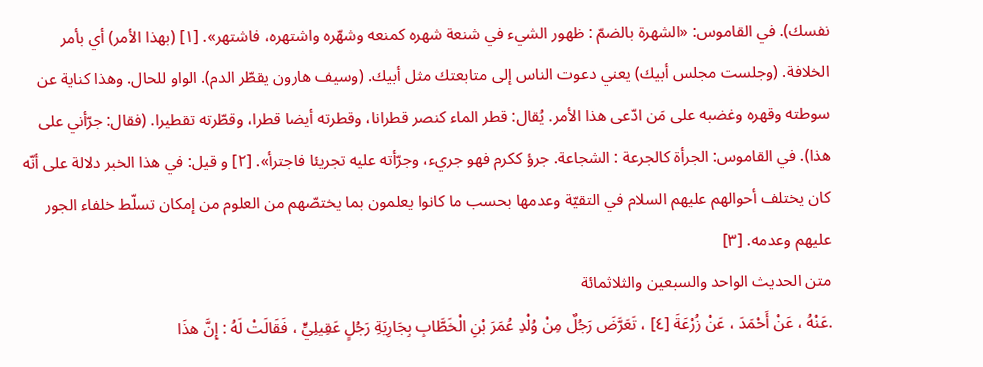نفسك). في القاموس: «الشهرة بالضمّ : ظهور الشيء في شنعة شهره كمنعه وشهّره واشتهره، فاشتهر». [١] (بهذا الأمر) أي بأمر الخلافة. (وجلست مجلس أبيك) يعني دعوت الناس إلى متابعتك مثل أبيك. (وسيف هارون يقطّر الدم). الواو للحال. وهذا كناية عن سوطته وقهره وغضبه على مَن ادّعى هذا الأمر. يُقال: قطر الماء كنصر قطرانا، وقطرته أيضا قطرا، وقطّرته تقطيرا. (فقال: جرّأني على هذا). في القاموس: الجرأة كالجرعة : الشجاعة. جرؤ ككرم فهو جريء، وجرّأته عليه تجريئا فاجترأ». [٢] و قيل: في هذا الخبر دلالة على أنّه كان يختلف أحوالهم عليهم السلام في التقيّة وعدمها بحسب ما كانوا يعلمون بما يختصّهم من العلوم من إمكان تسلّط خلفاء الجور عليهم وعدمه. [٣]
متن الحديث الواحد والسبعين والثلاثمائة
.عَنْهُ ، عَنْ أَحْمَدَ ، عَنْ زُرْعَةَ [٤] ، تَعَرَّضَ رَجُلٌ مِنْ وُلْدِ عُمَرَ بْنِ الْخَطَّابِ بِجَارِيَةِ رَجُلٍ عَقِيلِيٍّ ، فَقَالَتْ لَهُ : إِنَّ هذَا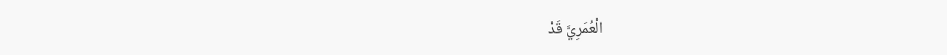الْعُمَرِيَّ قَدْ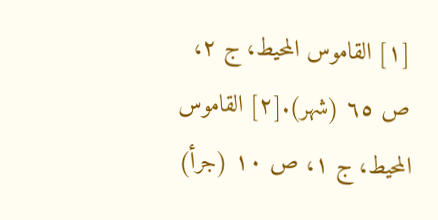[١] القاموس المحيط، ج ٢، ص ٦٥ (شهر).[٢] القاموس المحيط، ج ١، ص ١٠ (جرأ)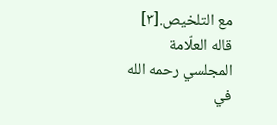مع التلخيص.[٣] قاله العلّامة المجلسي رحمه الله في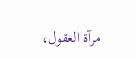مرآة العقول،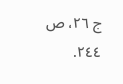ج ٢٦، ص ٢٤٤.